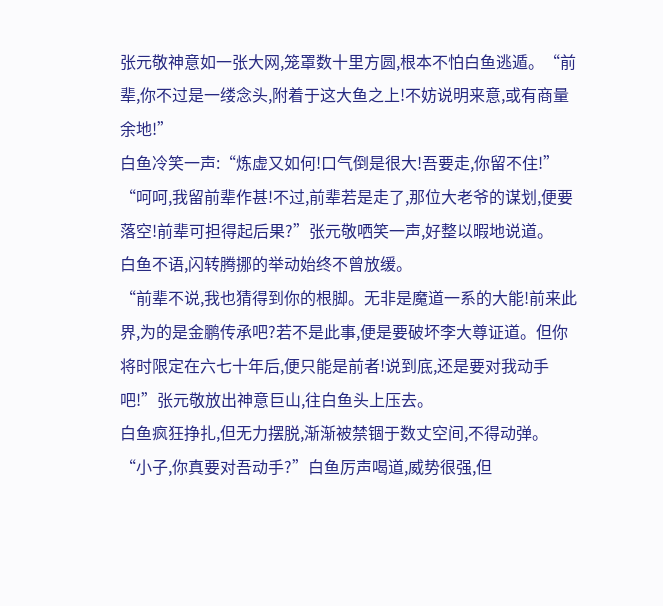张元敬神意如一张大网,笼罩数十里方圆,根本不怕白鱼逃遁。“前辈,你不过是一缕念头,附着于这大鱼之上!不妨说明来意,或有商量余地!”
白鱼冷笑一声:“炼虚又如何!口气倒是很大!吾要走,你留不住!”
“呵呵,我留前辈作甚!不过,前辈若是走了,那位大老爷的谋划,便要落空!前辈可担得起后果?”张元敬哂笑一声,好整以暇地说道。
白鱼不语,闪转腾挪的举动始终不曾放缓。
“前辈不说,我也猜得到你的根脚。无非是魔道一系的大能!前来此界,为的是金鹏传承吧?若不是此事,便是要破坏李大尊证道。但你将时限定在六七十年后,便只能是前者!说到底,还是要对我动手吧!”张元敬放出神意巨山,往白鱼头上压去。
白鱼疯狂挣扎,但无力摆脱,渐渐被禁锢于数丈空间,不得动弹。
“小子,你真要对吾动手?”白鱼厉声喝道,威势很强,但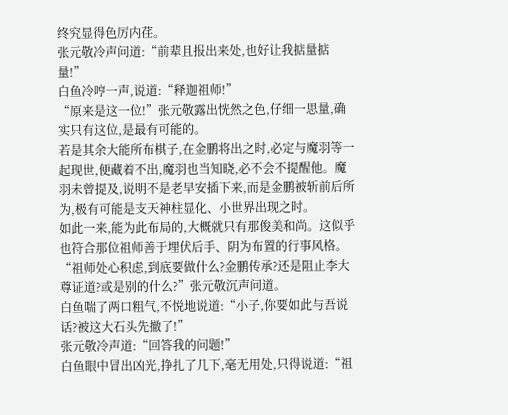终究显得色厉内荏。
张元敬冷声问道:“前辈且报出来处,也好让我掂量掂量!”
白鱼冷哼一声,说道:“释迦祖师!”
“原来是这一位!”张元敬露出恍然之色,仔细一思量,确实只有这位,是最有可能的。
若是其余大能所布棋子,在金鹏将出之时,必定与魔羽等一起现世,便藏着不出,魔羽也当知晓,必不会不提醒他。魔羽未曾提及,说明不是老早安插下来,而是金鹏被斩前后所为,极有可能是支天神柱显化、小世界出现之时。
如此一来,能为此布局的,大概就只有那俊美和尚。这似乎也符合那位祖师善于埋伏后手、阴为布置的行事风格。
“祖师处心积虑,到底要做什么?金鹏传承?还是阻止李大尊证道?或是别的什么?”张元敬沉声问道。
白鱼喘了两口粗气,不悦地说道:“小子,你要如此与吾说话?被这大石头先撤了!”
张元敬冷声道:“回答我的问题!”
白鱼眼中冒出凶光,挣扎了几下,毫无用处,只得说道:“祖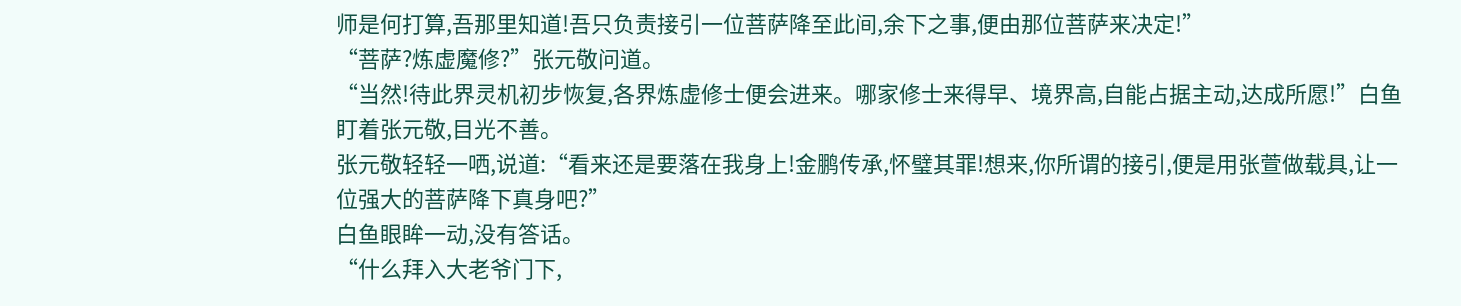师是何打算,吾那里知道!吾只负责接引一位菩萨降至此间,余下之事,便由那位菩萨来决定!”
“菩萨?炼虚魔修?”张元敬问道。
“当然!待此界灵机初步恢复,各界炼虚修士便会进来。哪家修士来得早、境界高,自能占据主动,达成所愿!”白鱼盯着张元敬,目光不善。
张元敬轻轻一哂,说道:“看来还是要落在我身上!金鹏传承,怀璧其罪!想来,你所谓的接引,便是用张萱做载具,让一位强大的菩萨降下真身吧?”
白鱼眼眸一动,没有答话。
“什么拜入大老爷门下,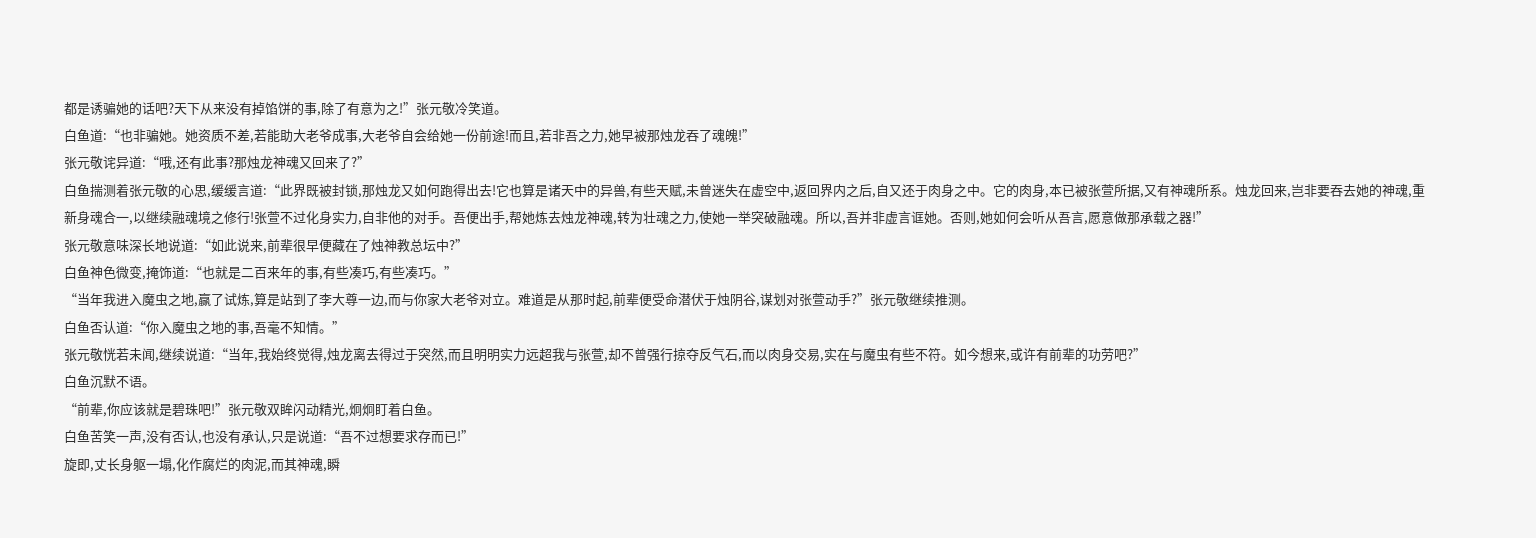都是诱骗她的话吧?天下从来没有掉馅饼的事,除了有意为之!”张元敬冷笑道。
白鱼道:“也非骗她。她资质不差,若能助大老爷成事,大老爷自会给她一份前途!而且,若非吾之力,她早被那烛龙吞了魂魄!”
张元敬诧异道:“哦,还有此事?那烛龙神魂又回来了?”
白鱼揣测着张元敬的心思,缓缓言道:“此界既被封锁,那烛龙又如何跑得出去!它也算是诸天中的异兽,有些天赋,未曾迷失在虚空中,返回界内之后,自又还于肉身之中。它的肉身,本已被张萱所据,又有神魂所系。烛龙回来,岂非要吞去她的神魂,重新身魂合一,以继续融魂境之修行!张萱不过化身实力,自非他的对手。吾便出手,帮她炼去烛龙神魂,转为壮魂之力,使她一举突破融魂。所以,吾并非虚言诓她。否则,她如何会听从吾言,愿意做那承载之器!”
张元敬意味深长地说道:“如此说来,前辈很早便藏在了烛神教总坛中?”
白鱼神色微变,掩饰道:“也就是二百来年的事,有些凑巧,有些凑巧。”
“当年我进入魔虫之地,赢了试炼,算是站到了李大尊一边,而与你家大老爷对立。难道是从那时起,前辈便受命潜伏于烛阴谷,谋划对张萱动手?”张元敬继续推测。
白鱼否认道:“你入魔虫之地的事,吾毫不知情。”
张元敬恍若未闻,继续说道:“当年,我始终觉得,烛龙离去得过于突然,而且明明实力远超我与张萱,却不曾强行掠夺反气石,而以肉身交易,实在与魔虫有些不符。如今想来,或许有前辈的功劳吧?”
白鱼沉默不语。
“前辈,你应该就是碧珠吧!”张元敬双眸闪动精光,炯炯盯着白鱼。
白鱼苦笑一声,没有否认,也没有承认,只是说道:“吾不过想要求存而已!”
旋即,丈长身躯一塌,化作腐烂的肉泥,而其神魂,瞬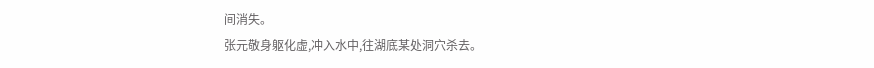间消失。
张元敬身躯化虚,冲入水中,往湖底某处洞穴杀去。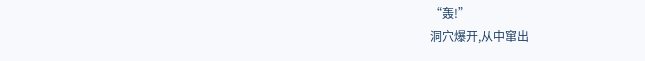“轰!”
洞穴爆开,从中窜出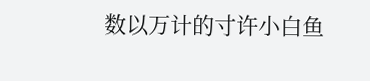数以万计的寸许小白鱼